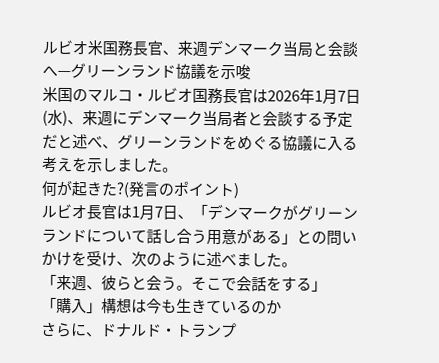ルビオ米国務長官、来週デンマーク当局と会談へ—グリーンランド協議を示唆
米国のマルコ・ルビオ国務長官は2026年1月7日(水)、来週にデンマーク当局者と会談する予定だと述べ、グリーンランドをめぐる協議に入る考えを示しました。
何が起きた?(発言のポイント)
ルビオ長官は1月7日、「デンマークがグリーンランドについて話し合う用意がある」との問いかけを受け、次のように述べました。
「来週、彼らと会う。そこで会話をする」
「購入」構想は今も生きているのか
さらに、ドナルド・トランプ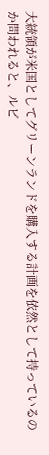大統領が米国としてグリーンランドを購入する計画を依然として持っているのか問われると、ルビ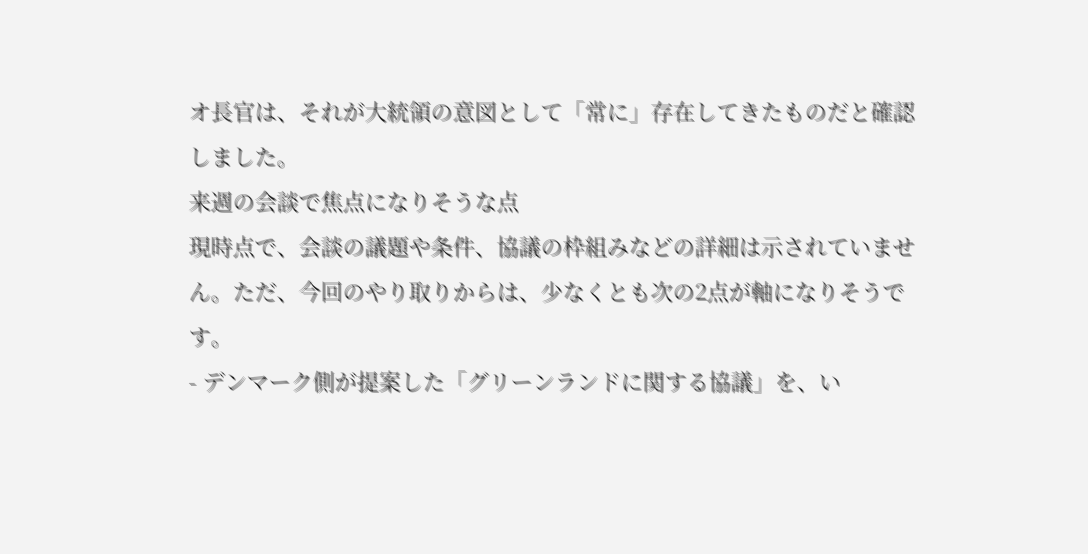オ長官は、それが大統領の意図として「常に」存在してきたものだと確認しました。
来週の会談で焦点になりそうな点
現時点で、会談の議題や条件、協議の枠組みなどの詳細は示されていません。ただ、今回のやり取りからは、少なくとも次の2点が軸になりそうです。
- デンマーク側が提案した「グリーンランドに関する協議」を、い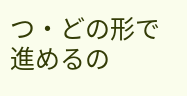つ・どの形で進めるの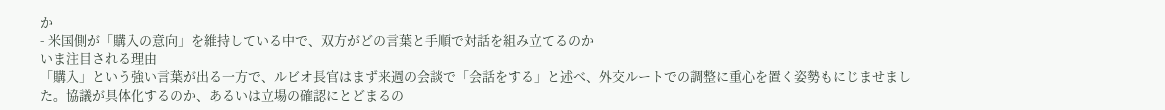か
- 米国側が「購入の意向」を維持している中で、双方がどの言葉と手順で対話を組み立てるのか
いま注目される理由
「購入」という強い言葉が出る一方で、ルビオ長官はまず来週の会談で「会話をする」と述べ、外交ルートでの調整に重心を置く姿勢もにじませました。協議が具体化するのか、あるいは立場の確認にとどまるの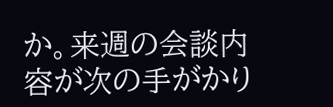か。来週の会談内容が次の手がかり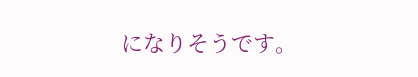になりそうです。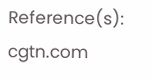Reference(s):
cgtn.com